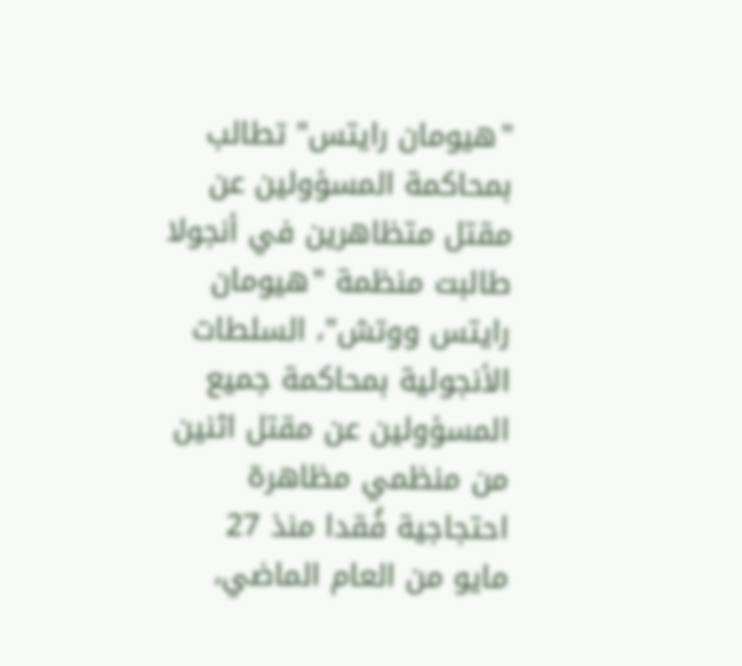"هيومان رايتس" تطالب بمحاكمة المسؤولين عن مقتل متظاهرين في أنجولا
طالبت منظمة "هيومان رايتس ووتش"، السلطات الأنجولية بمحاكمة جميع المسؤولين عن مقتل اثنين من منظمي مظاهرة احتجاجية فُقدا منذ 27 مايو من العام الماضي،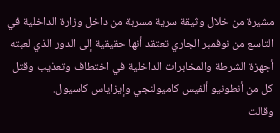مشيرة من خلال وثيقة سرية مسربة من داخل وزارة الداخلية في التاسع من نوفمبر الجاري تعتقد أنها حقيقية إلى الدور الذي لعبته أجهزة الشرطة والمخابرات الداخلية في اختطاف وتعذيب وقتل كل من أنطونيو ألفيس كاميولنجي وإيزاياس كاسيول.
وقالت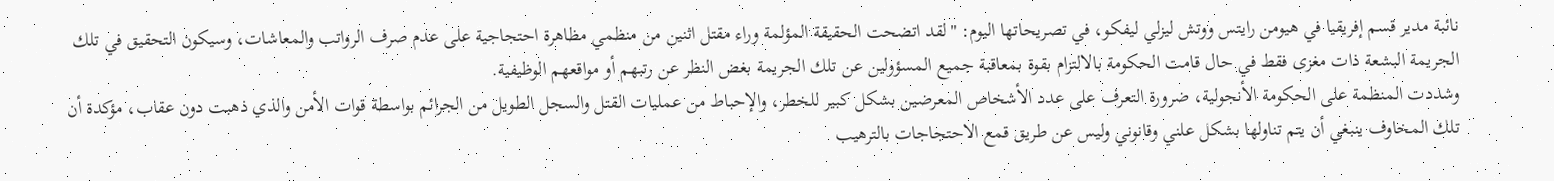نائبة مدير قسم إفريقيا في هيومن رايتس ووتش ليزلي ليفكو، في تصريحاتها اليوم: "لقد اتضحت الحقيقة المؤلمة وراء مقتل اثنين من منظمي مظاهرة احتجاجية على عدم صرف الرواتب والمعاشات، وسيكون التحقيق في تلك الجريمة البشعة ذات مغزى فقط في حال قامت الحكومة بالالتزام بقوة بمعاقبة جميع المسؤولين عن تلك الجريمة بغض النظر عن رتبهم أو مواقعهم الوظيفية.
وشددت المنظمة على الحكومة الأنجولية، ضرورة التعرف على عدد الأشخاص المعرضين بشكل كبير للخطر، والإحباط من عمليات القتل والسجل الطويل من الجرائم بواسطة قوات الأمن والذي ذهبت دون عقاب، مؤكدة أن تلك المخاوف ينبغي أن يتم تناولها بشكل علني وقانوني وليس عن طريق قمع الاحتجاجات بالترهيب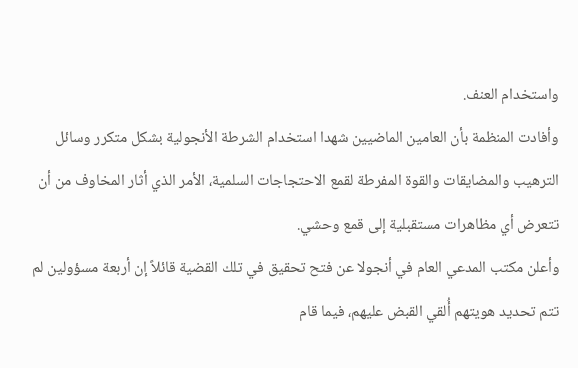واستخدام العنف.
وأفادت المنظمة بأن العامين الماضيين شهدا استخدام الشرطة الأنجولية بشكل متكرر وسائل الترهيب والمضايقات والقوة المفرطة لقمع الاحتجاجات السلمية، الأمر الذي أثار المخاوف من أن تتعرض أي مظاهرات مستقبلية إلى قمع وحشي.
وأعلن مكتب المدعي العام في أنجولا عن فتح تحقيق في تلك القضية قائلاً إن أربعة مسؤولين لم تتم تحديد هويتهم أُلقي القبض عليهم، فيما قام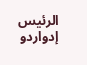الرئيس إدواردو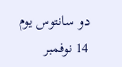دو سانتوس يوم 14 نوفمبر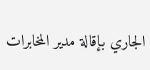الجاري بإقالة مدير المخابرات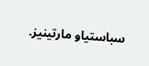سباستياو مارتينيز.